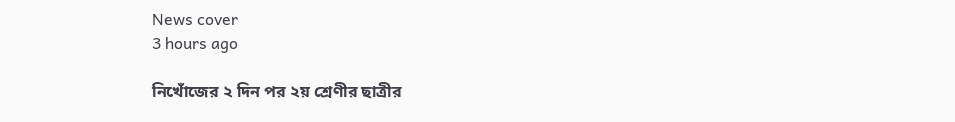News cover
3 hours ago

নিখোঁজের ২ দিন পর ২য় শ্রেণীর ছাত্রীর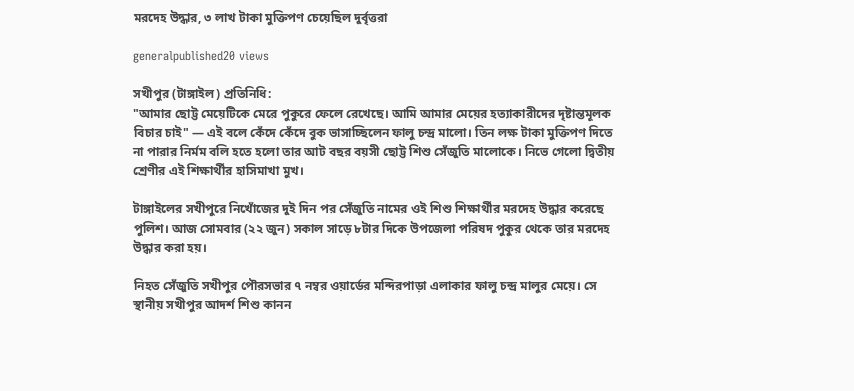মরদেহ উদ্ধার, ৩ লাখ টাকা মুক্তিপণ চেয়েছিল দুর্বৃত্তরা

generalpublished20 views

সখীপুর (টাঙ্গাইল) প্রতিনিধি:
"আমার ছোট্ট মেয়েটিকে মেরে পুকুরে ফেলে রেখেছে। আমি আমার মেয়ের হত্যাকারীদের দৃষ্টান্তমূলক বিচার চাই" — এই বলে কেঁদে কেঁদে বুক ভাসাচ্ছিলেন ফালু চন্দ্র মালো। তিন লক্ষ টাকা মুক্তিপণ দিতে না পারার নির্মম বলি হতে হলো তার আট বছর বয়সী ছোট্ট শিশু সেঁজুতি মালোকে। নিভে গেলো দ্বিতীয় শ্রেণীর এই শিক্ষার্থীর হাসিমাখা মুখ।

টাঙ্গাইলের সখীপুরে নিখোঁজের দুই দিন পর সেঁজুতি নামের ওই শিশু শিক্ষার্থীর মরদেহ উদ্ধার করেছে পুলিশ। আজ সোমবার (২২ জুন) সকাল সাড়ে ৮টার দিকে উপজেলা পরিষদ পুকুর থেকে তার মরদেহ উদ্ধার করা হয়।

নিহত সেঁজুতি সখীপুর পৌরসভার ৭ নম্বর ওয়ার্ডের মন্দিরপাড়া এলাকার ফালু চন্দ্র মালুর মেয়ে। সে স্থানীয় সখীপুর আদর্শ শিশু কানন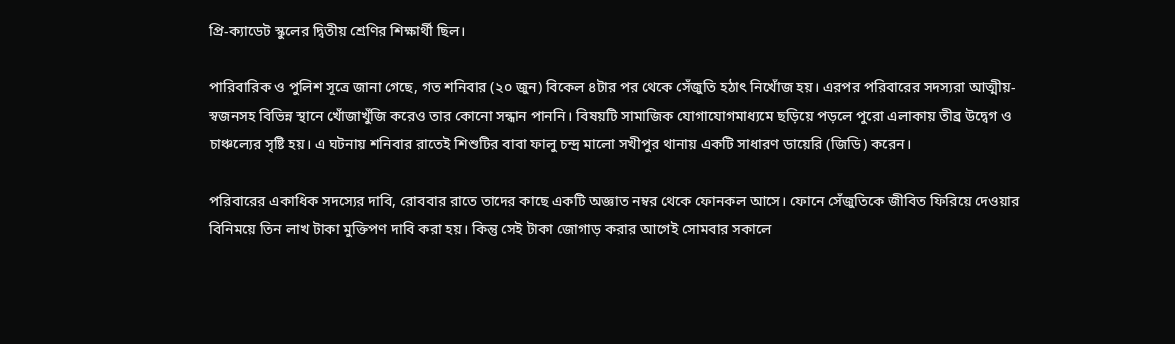প্রি-ক্যাডেট স্কুলের দ্বিতীয় শ্রেণির শিক্ষার্থী ছিল।

পারিবারিক ও পুলিশ সূত্রে জানা গেছে, গত শনিবার (২০ জুন) বিকেল ৪টার পর থেকে সেঁজুতি হঠাৎ নিখোঁজ হয়। এরপর পরিবারের সদস্যরা আত্মীয়-স্বজনসহ বিভিন্ন স্থানে খোঁজাখুঁজি করেও তার কোনো সন্ধান পাননি। বিষয়টি সামাজিক যোগাযোগমাধ্যমে ছড়িয়ে পড়লে পুরো এলাকায় তীব্র উদ্বেগ ও চাঞ্চল্যের সৃষ্টি হয়। এ ঘটনায় শনিবার রাতেই শিশুটির বাবা ফালু চন্দ্র মালো সখীপুর থানায় একটি সাধারণ ডায়েরি (জিডি) করেন।

পরিবারের একাধিক সদস্যের দাবি, রোববার রাতে তাদের কাছে একটি অজ্ঞাত নম্বর থেকে ফোনকল আসে। ফোনে সেঁজুতিকে জীবিত ফিরিয়ে দেওয়ার বিনিময়ে তিন লাখ টাকা মুক্তিপণ দাবি করা হয়। কিন্তু সেই টাকা জোগাড় করার আগেই সোমবার সকালে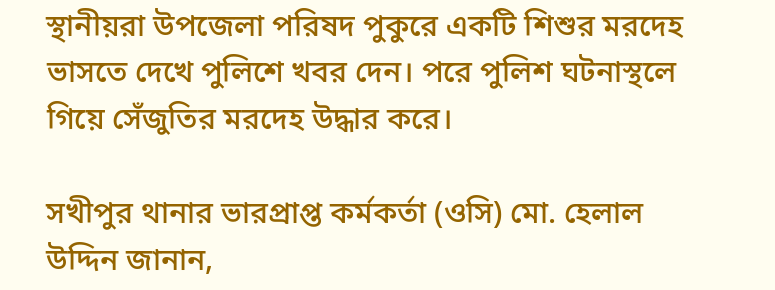স্থানীয়রা উপজেলা পরিষদ পুকুরে একটি শিশুর মরদেহ ভাসতে দেখে পুলিশে খবর দেন। পরে পুলিশ ঘটনাস্থলে গিয়ে সেঁজুতির মরদেহ উদ্ধার করে।

সখীপুর থানার ভারপ্রাপ্ত কর্মকর্তা (ওসি) মো. হেলাল উদ্দিন জানান,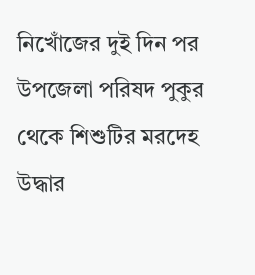নিখোঁজের দুই দিন পর উপজেলা পরিষদ পুকুর থেকে শিশুটির মরদেহ উদ্ধার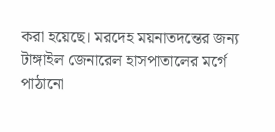করা হয়েছে। মরদেহ ময়নাতদন্তের জন্য টাঙ্গাইল জেনারেল হাসপাতালের মর্গে পাঠানো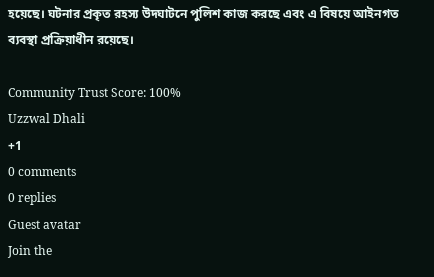হয়েছে। ঘটনার প্রকৃত রহস্য উদঘাটনে পুলিশ কাজ করছে এবং এ বিষয়ে আইনগত ব্যবস্থা প্রক্রিয়াধীন রয়েছে।

Community Trust Score: 100%
Uzzwal Dhali
+1
0 comments
0 replies
Guest avatar
Join the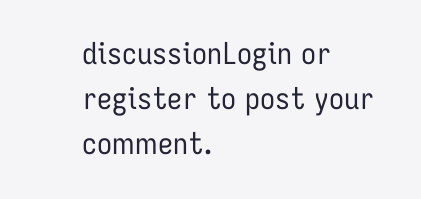discussionLogin or register to post your comment.